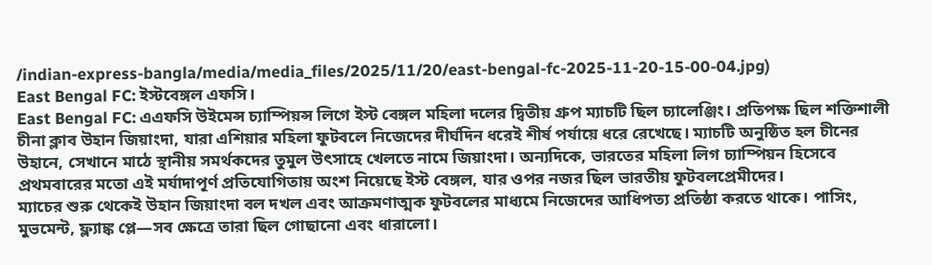/indian-express-bangla/media/media_files/2025/11/20/east-bengal-fc-2025-11-20-15-00-04.jpg)
East Bengal FC: ইস্টবেঙ্গল এফসি।
East Bengal FC: এএফসি উইমেন্স চ্যাম্পিয়ন্স লিগে ইস্ট বেঙ্গল মহিলা দলের দ্বিতীয় গ্রুপ ম্যাচটি ছিল চ্যালেঞ্জিং। প্রতিপক্ষ ছিল শক্তিশালী চীনা ক্লাব উহান জিয়াংদা, যারা এশিয়ার মহিলা ফুটবলে নিজেদের দীর্ঘদিন ধরেই শীর্ষ পর্যায়ে ধরে রেখেছে। ম্যাচটি অনুষ্ঠিত হল চীনের উহানে, সেখানে মাঠে স্থানীয় সমর্থকদের তুমুল উৎসাহে খেলতে নামে জিয়াংদা। অন্যদিকে, ভারতের মহিলা লিগ চ্যাম্পিয়ন হিসেবে প্রথমবারের মতো এই মর্যাদাপূর্ণ প্রতিযোগিতায় অংশ নিয়েছে ইস্ট বেঙ্গল, যার ওপর নজর ছিল ভারতীয় ফুটবলপ্রেমীদের।
ম্যাচের শুরু থেকেই উহান জিয়াংদা বল দখল এবং আক্রমণাত্মক ফুটবলের মাধ্যমে নিজেদের আধিপত্য প্রতিষ্ঠা করতে থাকে। পাসিং, মুভমেন্ট, ফ্ল্যাঙ্ক প্লে—সব ক্ষেত্রে তারা ছিল গোছানো এবং ধারালো।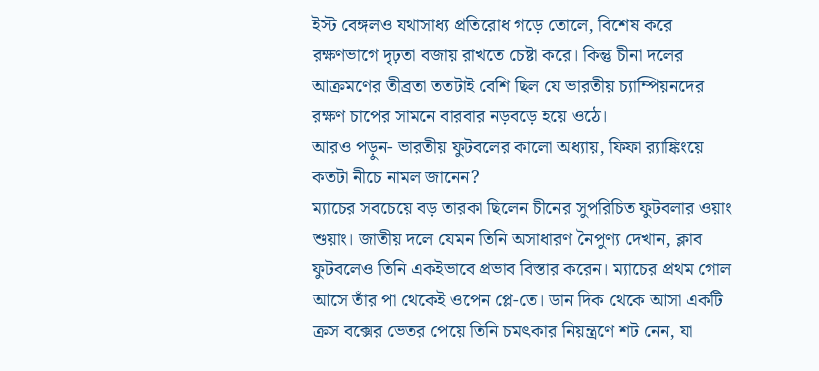ইস্ট বেঙ্গলও যথাসাধ্য প্রতিরোধ গড়ে তোলে, বিশেষ করে রক্ষণভাগে দৃঢ়তা বজায় রাখতে চেষ্টা করে। কিন্তু চীনা দলের আক্রমণের তীব্রতা ততটাই বেশি ছিল যে ভারতীয় চ্যাম্পিয়নদের রক্ষণ চাপের সামনে বারবার নড়বড়ে হয়ে ওঠে।
আরও পড়ুন- ভারতীয় ফুটবলের কালো অধ্যায়, ফিফা ব়্যাঙ্কিংয়ে কতটা নীচে নামল জানেন?
ম্যাচের সবচেয়ে বড় তারকা ছিলেন চীনের সুপরিচিত ফুটবলার ওয়াং শুয়াং। জাতীয় দলে যেমন তিনি অসাধারণ নৈপুণ্য দেখান, ক্লাব ফুটবলেও তিনি একইভাবে প্রভাব বিস্তার করেন। ম্যাচের প্রথম গোল আসে তাঁর পা থেকেই ওপেন প্লে-তে। ডান দিক থেকে আসা একটি ক্রস বক্সের ভেতর পেয়ে তিনি চমৎকার নিয়ন্ত্রণে শট নেন, যা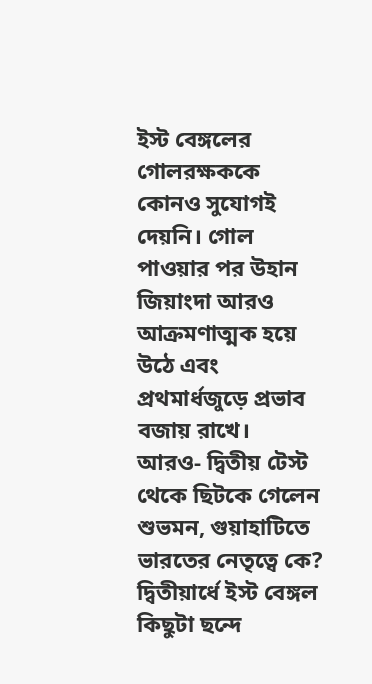ইস্ট বেঙ্গলের গোলরক্ষককে কোনও সুযোগই দেয়নি। গোল পাওয়ার পর উহান জিয়াংদা আরও আক্রমণাত্মক হয়ে উঠে এবং প্রথমার্ধজুড়ে প্রভাব বজায় রাখে।
আরও- দ্বিতীয় টেস্ট থেকে ছিটকে গেলেন শুভমন, গুয়াহাটিতে ভারতের নেতৃত্বে কে?
দ্বিতীয়ার্ধে ইস্ট বেঙ্গল কিছুটা ছন্দে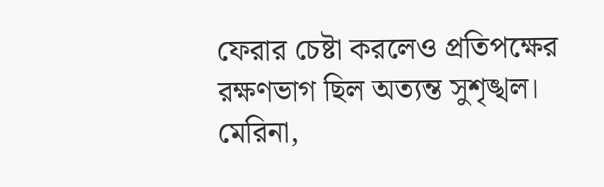ফেরার চেষ্টা করলেও প্রতিপক্ষের রক্ষণভাগ ছিল অত্যন্ত সুশৃঙ্খল। মেরিনা,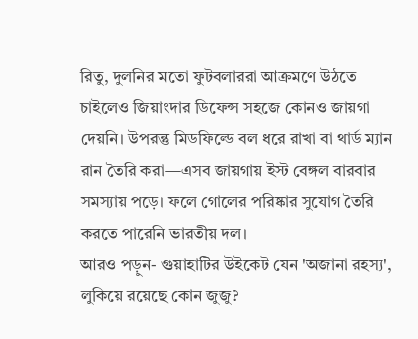রিতু, দুলনির মতো ফুটবলাররা আক্রমণে উঠতে চাইলেও জিয়াংদার ডিফেন্স সহজে কোনও জায়গা দেয়নি। উপরন্তু মিডফিল্ডে বল ধরে রাখা বা থার্ড ম্যান রান তৈরি করা—এসব জায়গায় ইস্ট বেঙ্গল বারবার সমস্যায় পড়ে। ফলে গোলের পরিষ্কার সুযোগ তৈরি করতে পারেনি ভারতীয় দল।
আরও পড়ুন- গুয়াহাটির উইকেট যেন 'অজানা রহস্য', লুকিয়ে রয়েছে কোন জুজু?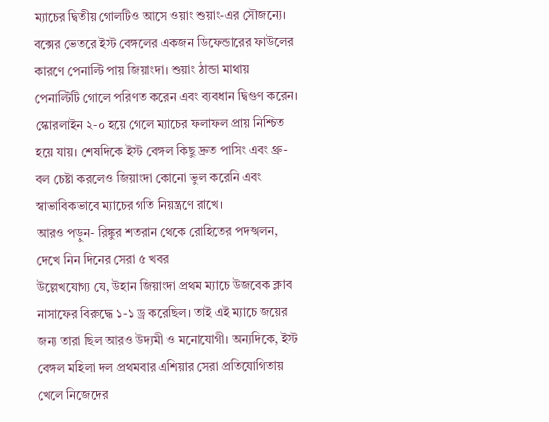ম্যাচের দ্বিতীয় গোলটিও আসে ওয়াং শুয়াং-এর সৌজন্যে। বক্সের ভেতরে ইস্ট বেঙ্গলের একজন ডিফেন্ডারের ফাউলের কারণে পেনাল্টি পায় জিয়াংদা। শুয়াং ঠান্ডা মাথায় পেনাল্টিটি গোলে পরিণত করেন এবং ব্যবধান দ্বিগুণ করেন। স্কোরলাইন ২-০ হয়ে গেলে ম্যাচের ফলাফল প্রায় নিশ্চিত হয়ে যায়। শেষদিকে ইস্ট বেঙ্গল কিছু দ্রুত পাসিং এবং থ্রু-বল চেষ্টা করলেও জিয়াংদা কোনো ভুল করেনি এবং স্বাভাবিকভাবে ম্যাচের গতি নিয়ন্ত্রণে রাখে।
আরও পড়ুন- রিঙ্কুর শতরান থেকে রোহিতের পদস্খলন, দেখে নিন দিনের সেরা ৫ খবর
উল্লেখযোগ্য যে, উহান জিয়াংদা প্রথম ম্যাচে উজবেক ক্লাব নাসাফের বিরুদ্ধে ১-১ ড্র করেছিল। তাই এই ম্যাচে জয়ের জন্য তারা ছিল আরও উদ্যমী ও মনোযোগী। অন্যদিকে, ইস্ট বেঙ্গল মহিলা দল প্রথমবার এশিয়ার সেরা প্রতিযোগিতায় খেলে নিজেদের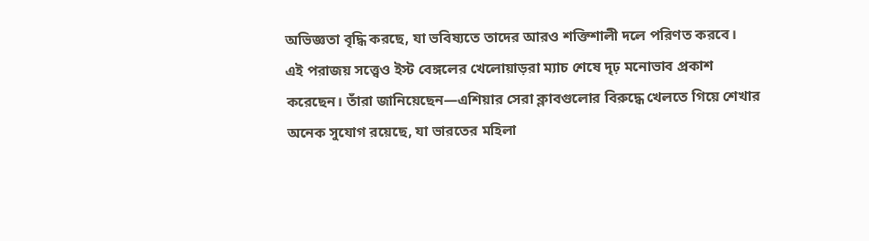অভিজ্ঞতা বৃদ্ধি করছে, যা ভবিষ্যতে তাদের আরও শক্তিশালী দলে পরিণত করবে।
এই পরাজয় সত্ত্বেও ইস্ট বেঙ্গলের খেলোয়াড়রা ম্যাচ শেষে দৃঢ় মনোভাব প্রকাশ করেছেন। তাঁরা জানিয়েছেন—এশিয়ার সেরা ক্লাবগুলোর বিরুদ্ধে খেলতে গিয়ে শেখার অনেক সুযোগ রয়েছে, যা ভারতের মহিলা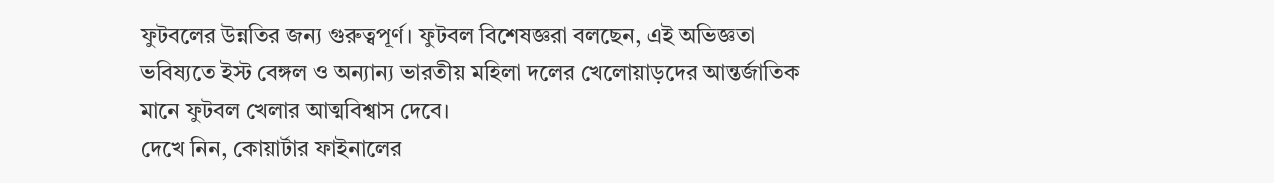ফুটবলের উন্নতির জন্য গুরুত্বপূর্ণ। ফুটবল বিশেষজ্ঞরা বলছেন, এই অভিজ্ঞতা ভবিষ্যতে ইস্ট বেঙ্গল ও অন্যান্য ভারতীয় মহিলা দলের খেলোয়াড়দের আন্তর্জাতিক মানে ফুটবল খেলার আত্মবিশ্বাস দেবে।
দেখে নিন, কোয়ার্টার ফাইনালের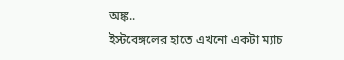অঙ্ক..
ইস্টবেঙ্গলের হাতে এখনো একটা ম্যাচ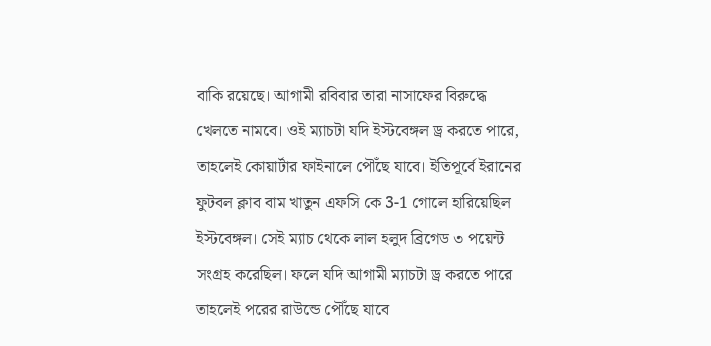বাকি রয়েছে। আগামী রবিবার তারা নাসাফের বিরুদ্ধে খেলতে নামবে। ওই ম্যাচটা যদি ইস্টবেঙ্গল ড্র করতে পারে, তাহলেই কোয়ার্টার ফাইনালে পৌঁছে যাবে। ইতিপূর্বে ইরানের ফুটবল ক্লাব বাম খাতুন এফসি কে 3-1 গোলে হারিয়েছিল ইস্টবেঙ্গল। সেই ম্যাচ থেকে লাল হলুদ ব্রিগেড ৩ পয়েন্ট সংগ্রহ করেছিল। ফলে যদি আগামী ম্যাচটা ড্র করতে পারে তাহলেই পরের রাউন্ডে পৌঁছে যাবে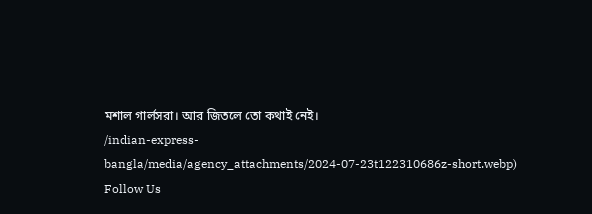মশাল গার্লসরা। আর জিতলে তো কথাই নেই।
/indian-express-bangla/media/agency_attachments/2024-07-23t122310686z-short.webp)
Follow Us